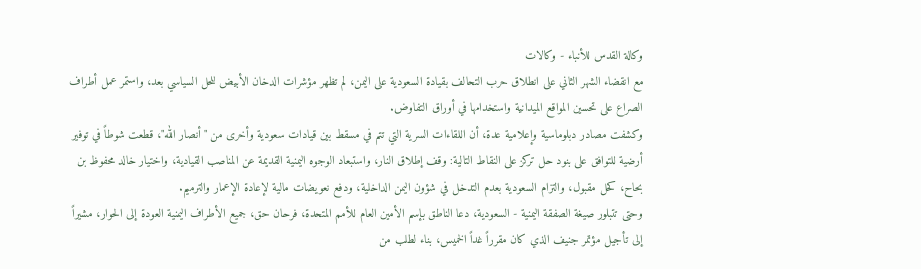وكالة القدس للأنباء - وكالات
مع انقضاء الشهر الثاني على انطلاق حرب التحالف بقيادة السعودية على اليمن، لم تظهر مؤشرات الدخان الأبيض للحل السياسي بعد، واستمر عمل أطراف الصراع على تحسين المواقع الميدانية واستخدامها في أوراق التفاوض.
وكشفت مصادر دبلوماسية وإعلامية عدة، أن اللقاءات السرية التي تتم في مسقط بين قيادات سعودية وأخرى من "أنصار الله"، قطعت شوطاً في توفير أرضية للتوافق على بنود حل تركز على النقاط التالية: وقف إطلاق النار، واستبعاد الوجوه اليمنية القديمة عن المناصب القيادية، واختيار خالد محفوظ بن بحاح، كحل مقبول، والتزام السعودية بعدم التدخل في شؤون اليمن الداخلية، ودفع نعويضات مالية لإعادة الإعمار والترميم.
وحتى تتبلور صيغة الصفقة اليمنية - السعودية، دعا الناطق بإسم الأمين العام للأمم المتحدة، فرحان حق، جميع الأطراف اليمنية العودة إلى الحوار، مشيراً إلى تأجيل مؤتمر جنيف الذي كان مقرراً غداً الخميس، بناء لطلب من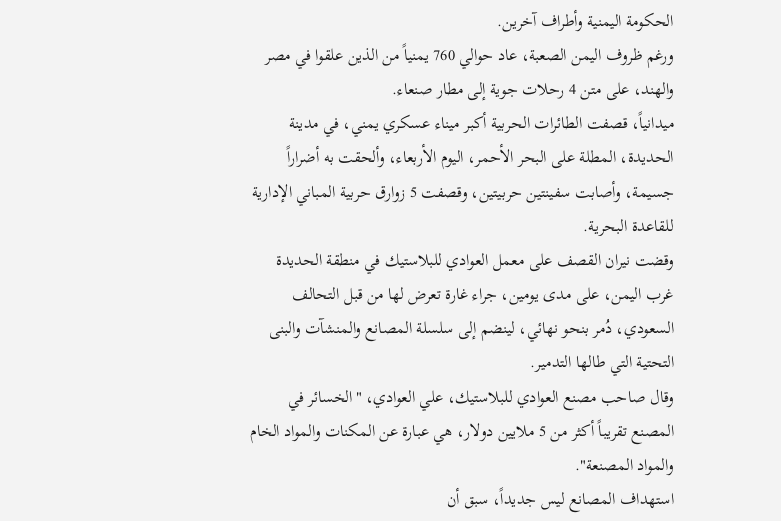الحكومة اليمنية وأطراف آخرين.
ورغم ظروف اليمن الصعبة، عاد حوالي 760 يمنياً من الذين علقوا في مصر والهند، على متن 4 رحلات جوية إلى مطار صنعاء.
ميدانياً، قصفت الطائرات الحربية أكبر ميناء عسكري يمني، في مدينة الحديدة، المطلة على البحر الأحمر، اليوم الأربعاء، وألحقت به أضراراً جسيمة، وأصابت سفينتين حربيتين، وقصفت 5 زوارق حربية المباني الإدارية للقاعدة البحرية.
وقضت نيران القصف على معمل العوادي للبلاستيك في منطقة الحديدة غرب اليمن، على مدى يومين، جراء غارة تعرض لها من قبل التحالف السعودي، دُمر بنحو نهائي، لينضم إلى سلسلة المصانع والمنشآت والبنى التحتية التي طالها التدمير.
وقال صاحب مصنع العوادي للبلاستيك، علي العوادي، "الخسائر في المصنع تقريباً أكثر من 5 ملايين دولار، هي عبارة عن المكنات والمواد الخام والمواد المصنعة".
استهداف المصانع ليس جديداً، سبق أن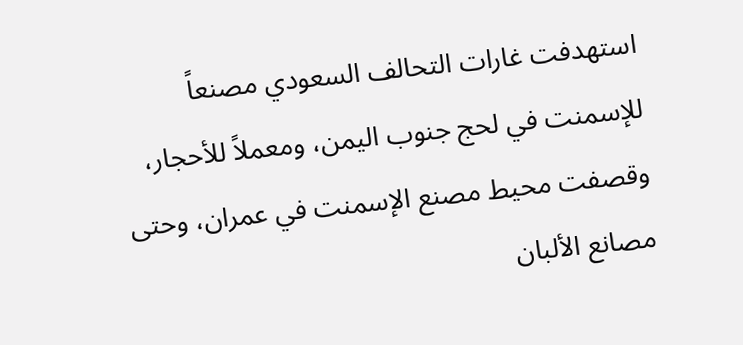استهدفت غارات التحالف السعودي مصنعاً للإسمنت في لحج جنوب اليمن، ومعملاً للأحجار، وقصفت محيط مصنع الإسمنت في عمران، وحتى مصانع الألبان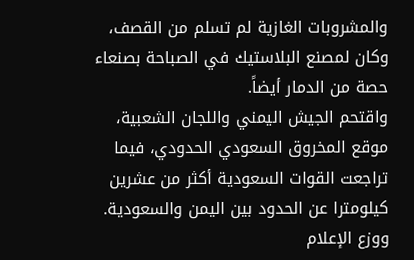والمشروبات الغازية لم تسلم من القصف، وكان لمصنع البلاستيك في الصباحة بصنعاء حصة من الدمار أيضاً.
واقتحم الجيش اليمني واللجان الشعبية، موقع المخروق السعودي الحدودي، فيما تراجعت القوات السعودية أكثر من عشرين كيلومترا عن الحدود بين اليمن والسعودية.
ووزع الإعلام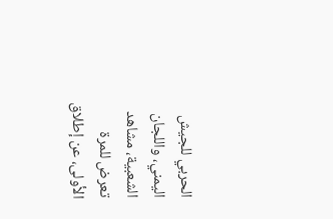الحربي للجيش اليمني، واللجان الشعبية، مشاهد تعرض للمرة الأولى، عن إطلاق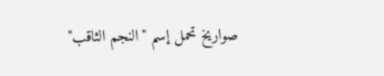صواريخ تحمل إسم "النجم الثاقب"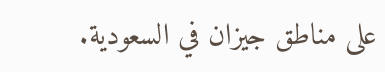على مناطق جيزان في السعودية.